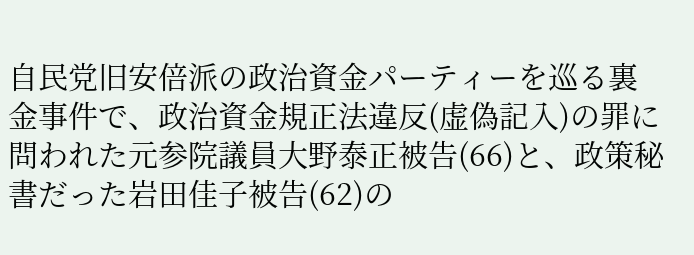自民党旧安倍派の政治資金パーティーを巡る裏金事件で、政治資金規正法違反(虚偽記入)の罪に問われた元参院議員大野泰正被告(66)と、政策秘書だった岩田佳子被告(62)の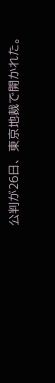公判が26日、東京地裁で開かれた。